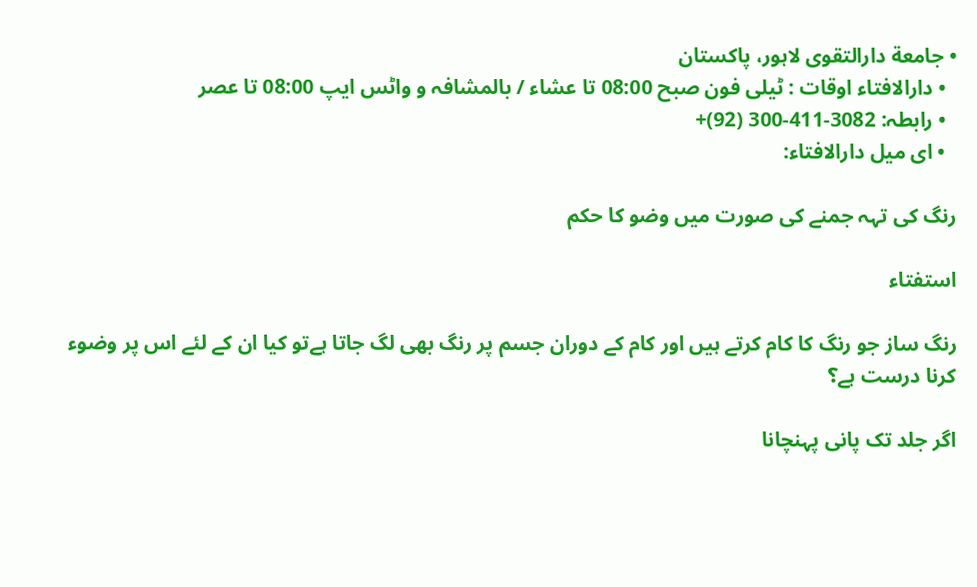• جامعة دارالتقوی لاہور، پاکستان
  • دارالافتاء اوقات : ٹیلی فون صبح 08:00 تا عشاء / بالمشافہ و واٹس ایپ 08:00 تا عصر
  • رابطہ: 3082-411-300 (92)+
  • ای میل دارالافتاء:

رنگ کی تہہ جمنے کی صورت میں وضو کا حکم

استفتاء

رنگ ساز جو رنگ کا کام کرتے ہیں اور کام کے دوران جسم پر رنگ بھی لگ جاتا ہےتو کیا ان کے لئے اس پر وضوء کرنا درست ہے؟

اگر جلد تک پانی پہنچانا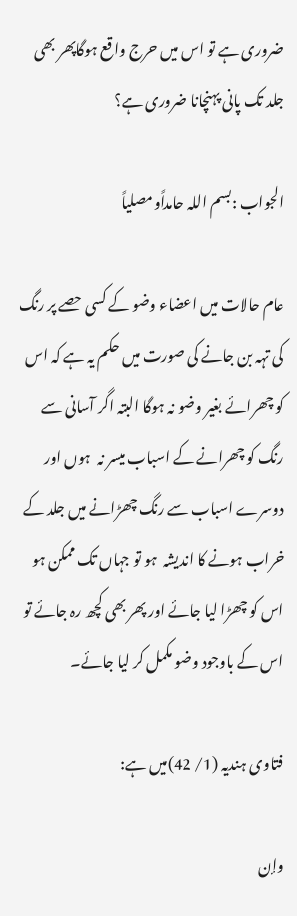ضروری ہے تو اس میں حرج واقع ہوگاپھر بھی جلد تک پانی پہنچانا ضروری ہے؟

الجواب :بسم اللہ حامداًومصلیاً

عام حالات میں اعضاء وضو کے کسی حصے پر رنگ کی تہہ بن جانے کی صورت میں حکم یہ ہے کہ اس کو چھرائے بغیر وضو نہ ہوگا البتہ اگر آسانی سے رنگ کو چھرانے کے اسباب میسر نہ  ہوں اور دوسرے اسباب سے رنگ چھڑانے میں جلد کے خراب ہونے کا اندیشہ  ہو تو جہاں تک ممکن ہو اس کو چھڑا لیا جائے اور پھر بھی کچھ رہ جائے تو اس کے باوجود وضو مکمل کر لیا جائے۔

فتاوی ہندیہ (1/ 42)میں ہے:

وإن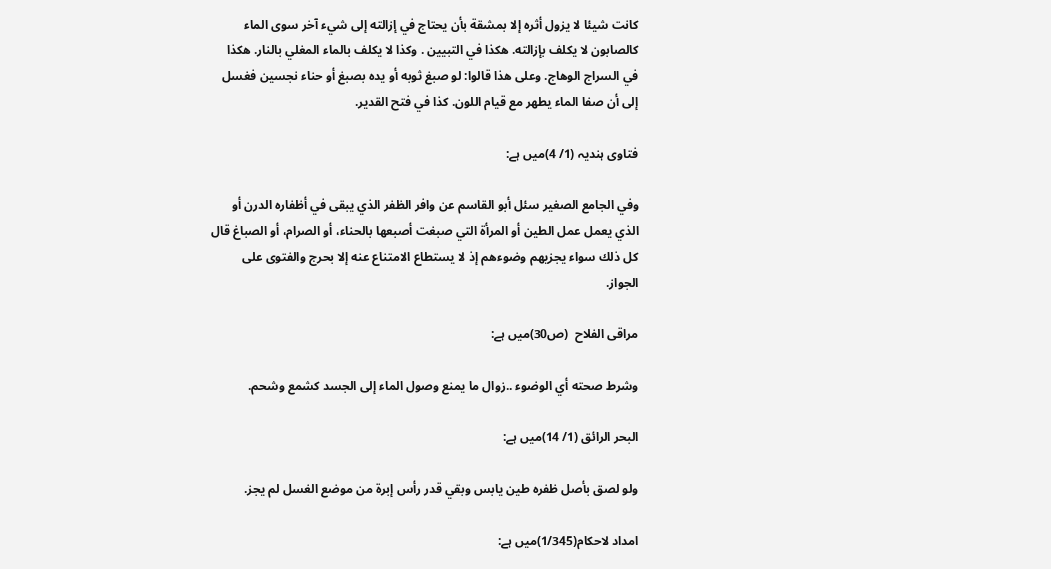كانت شيئا لا يزول أثره إلا بمشقة بأن يحتاج في إزالته إلى شيء آخر سوى الماء كالصابون لا يكلف بإزالته. هكذا في التبيين . وكذا لا يكلف بالماء المغلي بالنار. هكذا في السراج الوهاج. وعلى هذا قالوا: لو صبغ ثوبه أو يده بصبغ أو حناء نجسين فغسل إلى أن صفا الماء يطهر مع قيام اللون. كذا في فتح القدير.

فتاوی ہندیہ (1/ 4)میں ہے:

وفي ‌الجامع ‌الصغير سئل أبو القاسم عن وافر الظفر الذي يبقى في أظفاره الدرن أو الذي يعمل عمل الطين أو المرأة التي صبغت أصبعها بالحناء، أو الصرام، أو الصباغ قال كل ذلك سواء يجزيهم وضوءهم إذ لا يستطاع الامتناع عنه إلا بحرج والفتوى على الجواز.

مراقى الفلاح  (ص30)میں ہے:

وشرط صحته أي الوضوء ..زوال ما يمنع وصول الماء إلى ‌الجسد كشمع وشحم.

البحر الرائق (1/ 14)میں ہے:

ولو ‌لصق بأصل ظفره طين يابس وبقي قدر رأس إبرة من موضع الغسل لم يجز.

امداد لاحکام(1/345)میں ہے: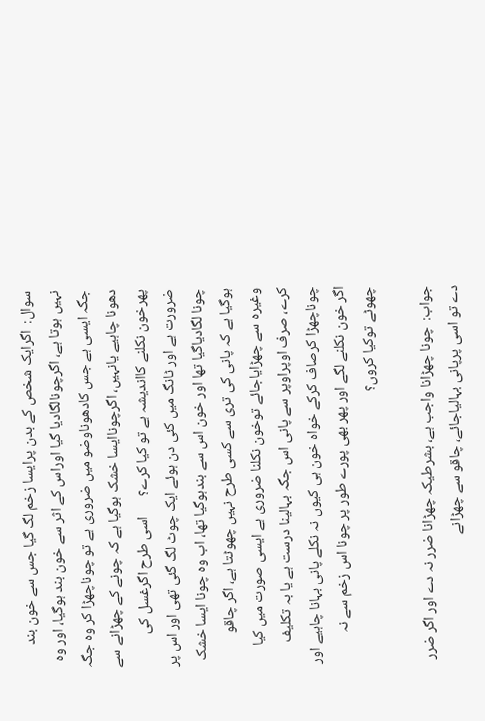سوال:  اگرایک شخص کے بدن پرایسا زخم لگ گیا جس سے خون بند نہیں ہوتا ہے، اگرچونالگادیا گیا اوراس کے اثر سے خون بند ہوگیا، اور وہ جگہ ایسی ہے جس کادھوناوضو میں ضروری ہے تو چوناچھڑا کر وہ جگہ دھونا چاہیے یانہیں، اگرچوناایسا خشک ہوگیا ہے کہ چونے کے چھڑانے سے پھرخون نکلنے کااندیشہ ہے تو کیا کرے؟      اسی طرح اگرغسل کی ضرورت ہے اور ٹانگ میں کئی دن ہوئے ایک چوٹ لگ گئی تھی اور اس پر چونا لگادیاگیا تھا اور خون اس سے بندہوگیا تھا، اب وہ چونا ایسا خشک ہوگیا ہے کہ پانی کی تری سے کسی طرح نہیں چھوٹتا ہے، اگر چاقو وغیرہ سے چھڑایاجائے توخون نکلنا ضروری ہے ایسی صورت میں کیا کرے، صرف اوپراوپر سے پانی اس جگہ بہالینا درست ہے یا بہ تکلیف چوناچھڑا کرصاف کرکے خواہ خون ہی کیوں نہ نکلے پانی بہانا چاہیے اور اگر خون نکلنے لگے اور پھر بھی پورے طور پر چونا اس زخم سے نہ چھوٹے توکیا کروں؟

جواب:  چونا چھڑانا واجب ہے، بشرطیکہ چھڑانا ضرر نہ دے اور اگر ضرر دے تو اسی پرپانی بہالیاجائے، چاقو سے چھڑانے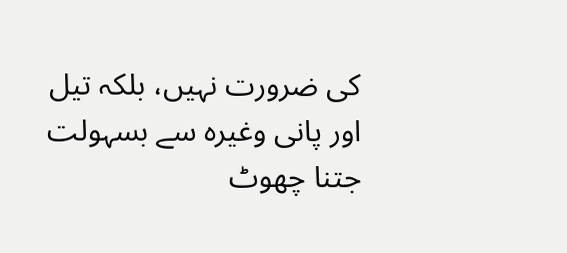کی ضرورت نہیں، بلکہ تیل اور پانی وغیرہ سے بسہولت جتنا چھوٹ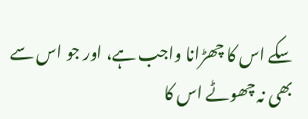سکے اس کا چھڑانا واجب ہے، اور جو اس سے بھی نہ چھوٹے اس کا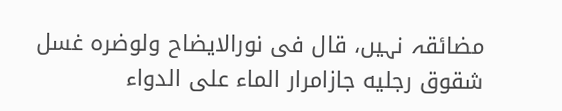مضائقہ نہیں، قال فی نورالایضاح ولوضره غسل شقوق رجليه جازامرار الماء علی الدواء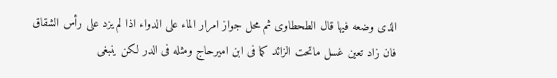الذی وضعه فيها قال الطحطاوی ثم محل جواز امرار الماء علی الدواء اذا لم یزد علی رأس الشقاق فان زاد تعین غسل ماتحت الزائد کما فی ابن امیرحاج ومثله فی الدر لکن ینبغی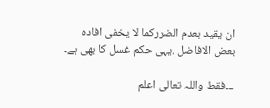ان یقید بعدم الضررکما لا یخفی افاده بعض الافاضل .یہی حکم غسل کا بھی ہے۔

۔۔۔فقط واللہ تعالی اعلم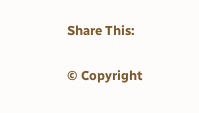Share This:

© Copyright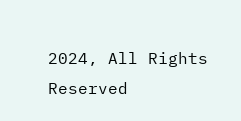2024, All Rights Reserved